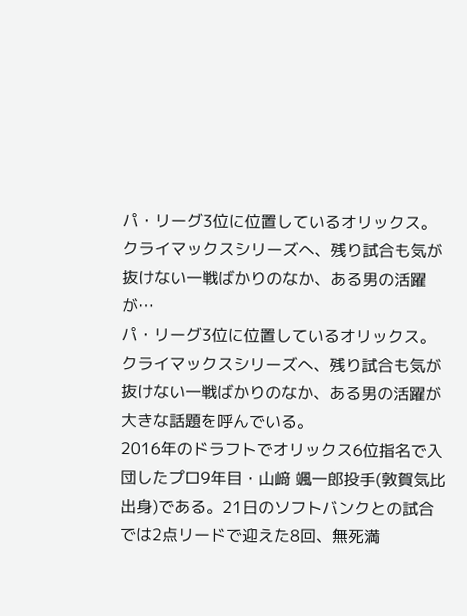パ・リーグ3位に位置しているオリックス。クライマックスシリーズへ、残り試合も気が抜けない一戦ばかりのなか、ある男の活躍が…
パ・リーグ3位に位置しているオリックス。クライマックスシリーズへ、残り試合も気が抜けない一戦ばかりのなか、ある男の活躍が大きな話題を呼んでいる。
2016年のドラフトでオリックス6位指名で入団したプロ9年目・山﨑 颯一郎投手(敦賀気比出身)である。21日のソフトバンクとの試合では2点リードで迎えた8回、無死満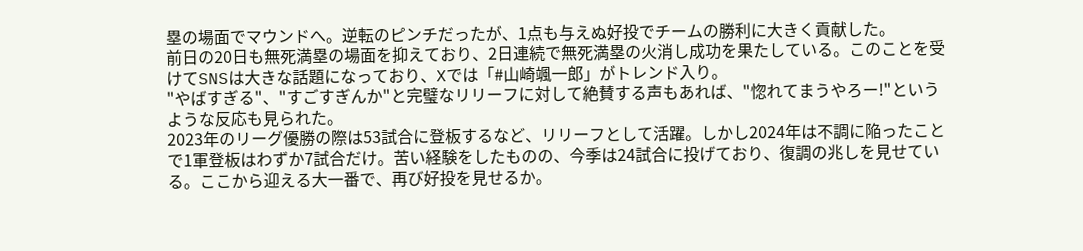塁の場面でマウンドへ。逆転のピンチだったが、1点も与えぬ好投でチームの勝利に大きく貢献した。
前日の20日も無死満塁の場面を抑えており、2日連続で無死満塁の火消し成功を果たしている。このことを受けてSNSは大きな話題になっており、Xでは「#山崎颯一郎」がトレンド入り。
"やばすぎる"、"すごすぎんか"と完璧なリリーフに対して絶賛する声もあれば、"惚れてまうやろー!"というような反応も見られた。
2023年のリーグ優勝の際は53試合に登板するなど、リリーフとして活躍。しかし2024年は不調に陥ったことで1軍登板はわずか7試合だけ。苦い経験をしたものの、今季は24試合に投げており、復調の兆しを見せている。ここから迎える大一番で、再び好投を見せるか。